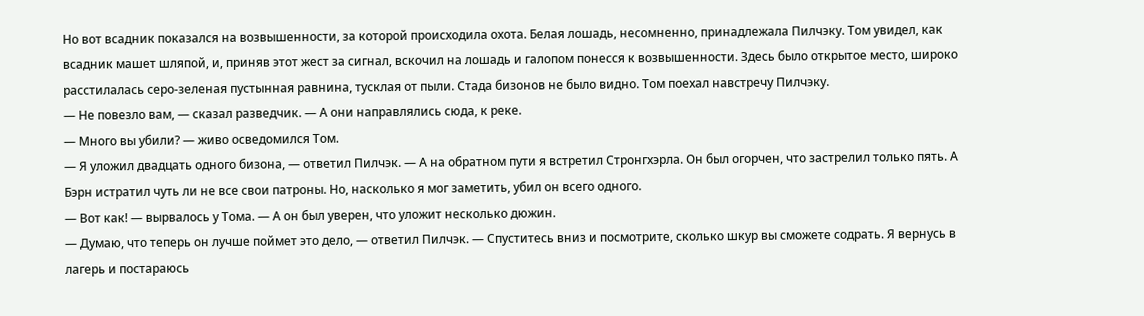Но вот всадник показался на возвышенности, за которой происходила охота. Белая лошадь, несомненно, принадлежала Пилчэку. Том увидел, как всадник машет шляпой, и, приняв этот жест за сигнал, вскочил на лошадь и галопом понесся к возвышенности. Здесь было открытое место, широко расстилалась серо-зеленая пустынная равнина, тусклая от пыли. Стада бизонов не было видно. Том поехал навстречу Пилчэку.
— Не повезло вам, — сказал разведчик. — А они направлялись сюда, к реке.
— Много вы убили? — живо осведомился Том.
— Я уложил двадцать одного бизона, — ответил Пилчэк. — А на обратном пути я встретил Стронгхэрла. Он был огорчен, что застрелил только пять. А Бэрн истратил чуть ли не все свои патроны. Но, насколько я мог заметить, убил он всего одного.
— Вот как! — вырвалось у Тома. — А он был уверен, что уложит несколько дюжин.
— Думаю, что теперь он лучше поймет это дело, — ответил Пилчэк. — Спуститесь вниз и посмотрите, сколько шкур вы сможете содрать. Я вернусь в лагерь и постараюсь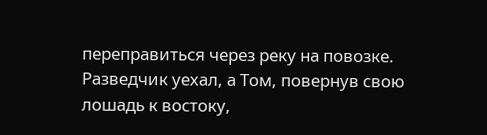переправиться через реку на повозке.
Разведчик уехал, а Том, повернув свою лошадь к востоку,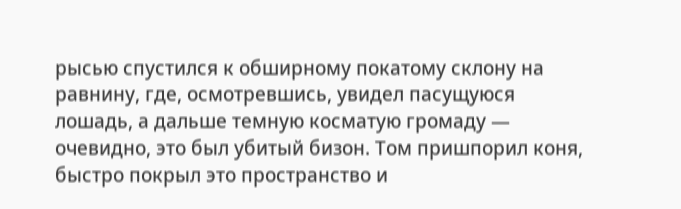рысью спустился к обширному покатому склону на равнину, где, осмотревшись, увидел пасущуюся лошадь, а дальше темную косматую громаду — очевидно, это был убитый бизон. Том пришпорил коня, быстро покрыл это пространство и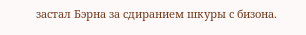застал Бэрна за сдиранием шкуры с бизона.